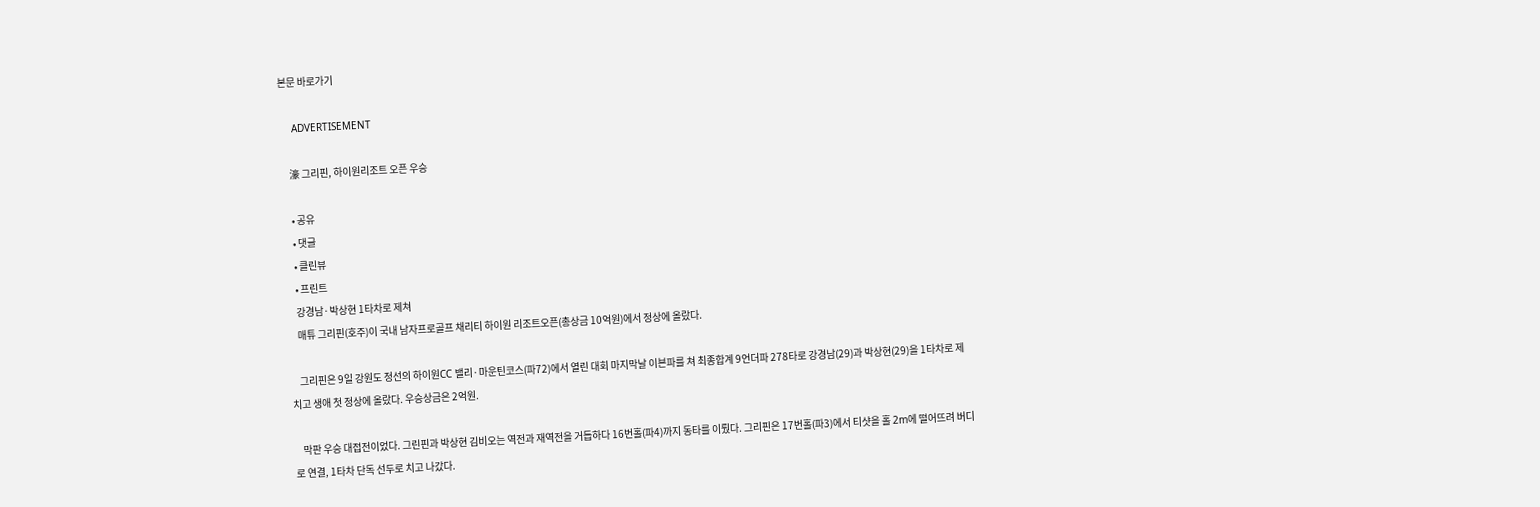본문 바로가기

    ADVERTISEMENT

    濠 그리핀, 하이원리조트 오픈 우승

    • 공유
    • 댓글
    • 클린뷰
    • 프린트
    강경남·박상현 1타차로 제쳐
    매튜 그리핀(호주)이 국내 남자프로골프 채리티 하이원 리조트오픈(총상금 10억원)에서 정상에 올랐다.

    그리핀은 9일 강원도 정선의 하이원CC 밸리·마운틴코스(파72)에서 열린 대회 마지막날 이븐파를 쳐 최종합계 9언더파 278타로 강경남(29)과 박상현(29)을 1타차로 제치고 생애 첫 정상에 올랐다. 우승상금은 2억원.

    막판 우승 대접전이었다. 그린핀과 박상현 김비오는 역전과 재역전을 거듭하다 16번홀(파4)까지 동타를 이뤘다. 그리핀은 17번홀(파3)에서 티샷을 홀 2m에 떨어뜨려 버디로 연결, 1타차 단독 선두로 치고 나갔다.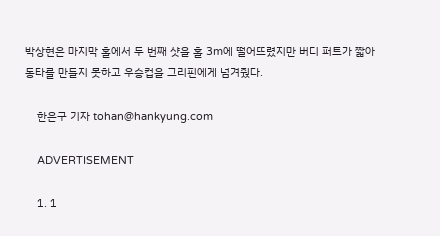박상현은 마지막 홀에서 두 번째 샷을 홀 3m에 떨어뜨렸지만 버디 퍼트가 짧아 동타를 만들지 못하고 우승컵을 그리핀에게 넘겨줬다.

    한은구 기자 tohan@hankyung.com

    ADVERTISEMENT

    1. 1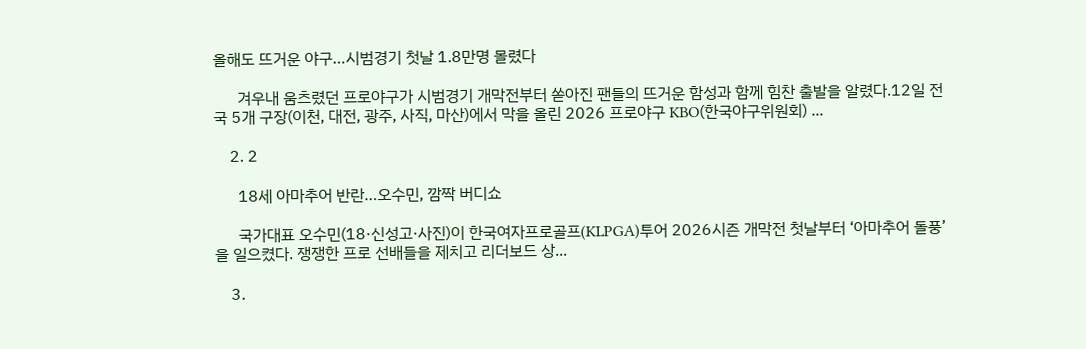올해도 뜨거운 야구…시범경기 첫날 1.8만명 몰렸다

      겨우내 움츠렸던 프로야구가 시범경기 개막전부터 쏟아진 팬들의 뜨거운 함성과 함께 힘찬 출발을 알렸다.12일 전국 5개 구장(이천, 대전, 광주, 사직, 마산)에서 막을 올린 2026 프로야구 KBO(한국야구위원회) ...

    2. 2

      18세 아마추어 반란…오수민, 깜짝 버디쇼

      국가대표 오수민(18·신성고·사진)이 한국여자프로골프(KLPGA)투어 2026시즌 개막전 첫날부터 ‘아마추어 돌풍’을 일으켰다. 쟁쟁한 프로 선배들을 제치고 리더보드 상...

    3.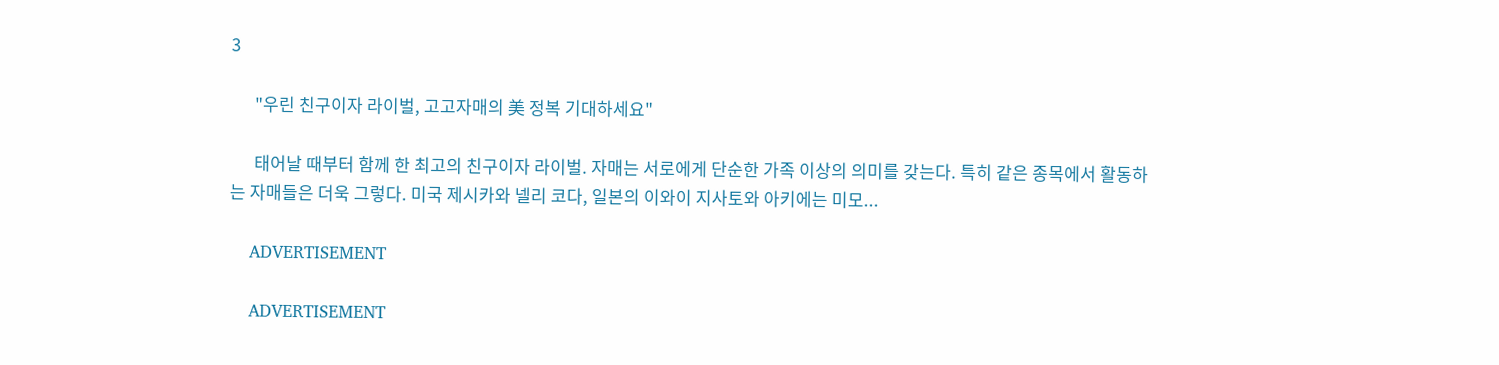3

      "우린 친구이자 라이벌, 고고자매의 美 정복 기대하세요"

      태어날 때부터 함께 한 최고의 친구이자 라이벌. 자매는 서로에게 단순한 가족 이상의 의미를 갖는다. 특히 같은 종목에서 활동하는 자매들은 더욱 그렇다. 미국 제시카와 넬리 코다, 일본의 이와이 지사토와 아키에는 미모...

    ADVERTISEMENT

    ADVERTISEMENT